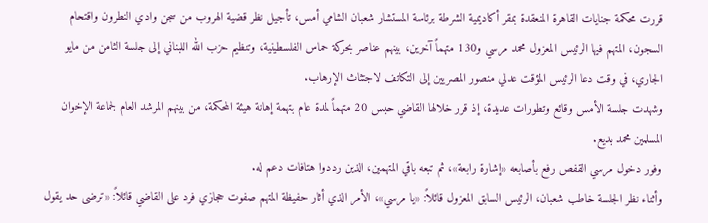قررت محكمة جنايات القاهرة المنعقدة بمقر أكاديمية الشرطة برئاسة المستشار شعبان الشامي أمس، تأجيل نظر قضية الهروب من سجن وادي النطرون واقتحام السجون، المتهم فيها الرئيس المعزول محمد مرسي و130 متهماً آخرين، بينهم عناصر بحركة حماس الفلسطينية، وتنظيم حزب الله اللبناني إلى جلسة الثامن من مايو الجاري، في وقت دعا الرئيس المؤقت عدلي منصور المصريين إلى التكاتف لاجتثاث الإرهاب.
وشهدت جلسة الأمس وقائع وتطورات عديدة، إذ قرر خلالها القاضي حبس 20 متهماً لمدة عام بتهمة إهانة هيئة المحكمة، من بينهم المرشد العام لجماعة الإخوان المسلمين محمد بديع.
وفور دخول مرسي القفص رفع بأصابعه «إشارة رابعة»، ثم تبعه باقي المتهمين، الذين رددوا هتافات دعم له.
وأثناء نظر الجلسة خاطب شعبان، الرئيس السابق المعزول قائلاً: «يا مرسي»، الأمر الذي أثار حفيظة المتهم صفوت حجازي فرد على القاضي قائلاً: «ترضى حد يقول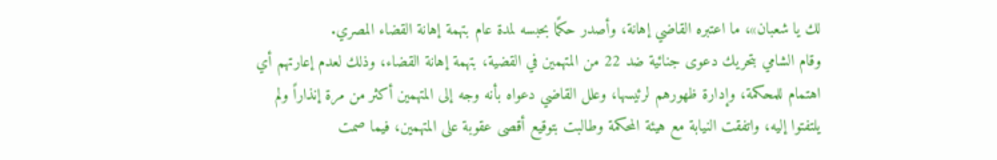لك يا شعبان»، ما اعتبره القاضي إهانة، وأصدر حكمًا بحبسه لمدة عام بتهمة إهانة القضاء المصري.
وقام الشامي بتحريك دعوى جنائية ضد 22 من المتهمين في القضية، بتهمة إهانة القضاء، وذلك لعدم إعارتهم أي اهتمام للمحكمة، وإدارة ظهورهم لرئيسها، وعلل القاضي دعواه بأنه وجه إلى المتهمين أكثر من مرة إنذاراً ولم يلتفتوا إليه، واتفقت النيابة مع هيئة المحكمة وطالبت بتوقيع أقصى عقوبة على المتهمين، فيما صمت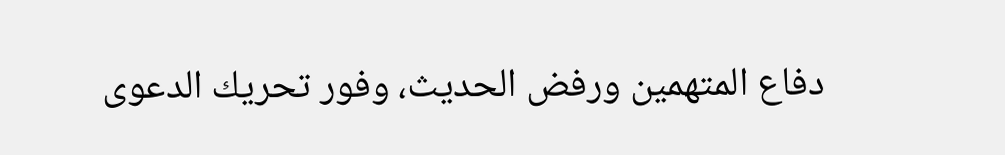دفاع المتهمين ورفض الحديث، وفور تحريك الدعوى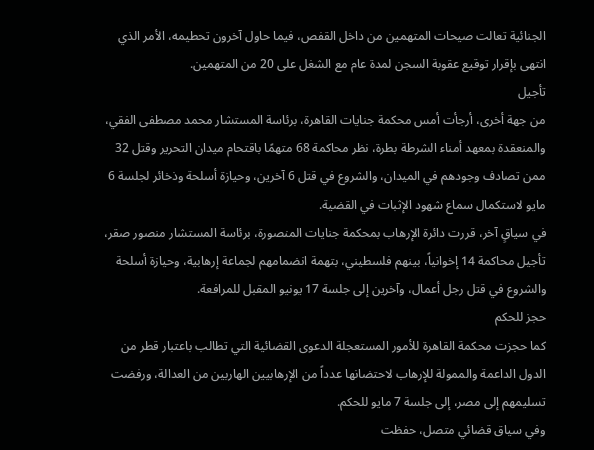الجنائية تعالت صيحات المتهمين من داخل القفص، فيما حاول آخرون تحطيمه، الأمر الذي انتهى بإقرار توقيع عقوبة السجن لمدة عام مع الشغل على 20 من المتهمين.
تأجيل
من جهة أخرى، أرجأت أمس محكمة جنايات القاهرة، برئاسة المستشار محمد مصطفى الفقي، والمنعقدة بمعهد أمناء الشرطة بطرة، نظر محاكمة 68 متهمًا باقتحام ميدان التحرير وقتل 32 ممن تصادف وجودهم في الميدان، والشروع في قتل 6 آخرين، وحيازة أسلحة وذخائر لجلسة 6 مايو لاستكمال سماع شهود الإثبات في القضية.
في سياقٍ آخر، قررت دائرة الإرهاب بمحكمة جنايات المنصورة، برئاسة المستشار منصور صقر، تأجيل محاكمة 14 إخوانياً، بينهم فلسطيني، بتهمة انضمامهم لجماعة إرهابية، وحيازة أسلحة والشروع في قتل رجل أعمال، وآخرين إلى جلسة 17 يونيو المقبل للمرافعة.
حجز للحكم
كما حجزت محكمة القاهرة للأمور المستعجلة الدعوى القضائية التي تطالب باعتبار قطر من الدول الداعمة والممولة للإرهاب لاحتضانها عدداً من الإرهابيين الهاربين من العدالة، ورفضت تسليمهم إلى مصر، إلى جلسة 7 مايو للحكم.
وفي سياق قضائي متصل، حفظت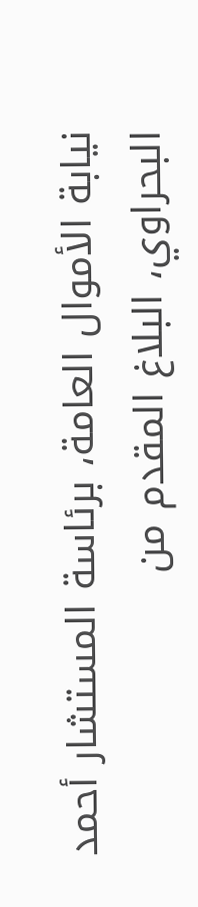نيابة الأموال العامة، برئاسة المستشار أحمد البحراوي، البلاغ المقدم من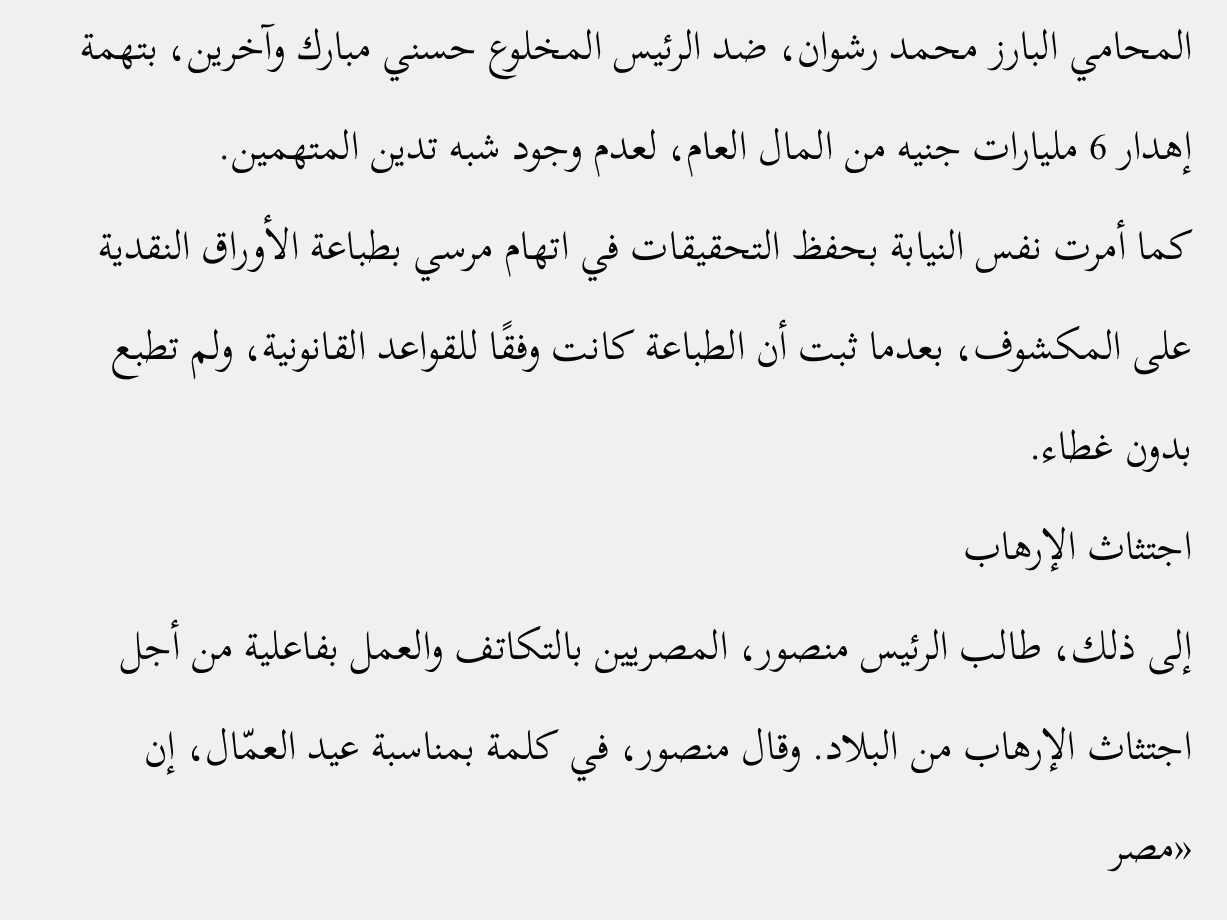المحامي البارز محمد رشوان، ضد الرئيس المخلوع حسني مبارك وآخرين، بتهمة إهدار 6 مليارات جنيه من المال العام، لعدم وجود شبه تدين المتهمين.
كما أمرت نفس النيابة بحفظ التحقيقات في اتهام مرسي بطباعة الأوراق النقدية على المكشوف، بعدما ثبت أن الطباعة كانت وفقًا للقواعد القانونية، ولم تطبع بدون غطاء.
اجتثاث الإرهاب
إلى ذلك، طالب الرئيس منصور، المصريين بالتكاتف والعمل بفاعلية من أجل اجتثاث الإرهاب من البلاد. وقال منصور، في كلمة بمناسبة عيد العمّال، إن «مصر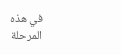في هذه المرحلة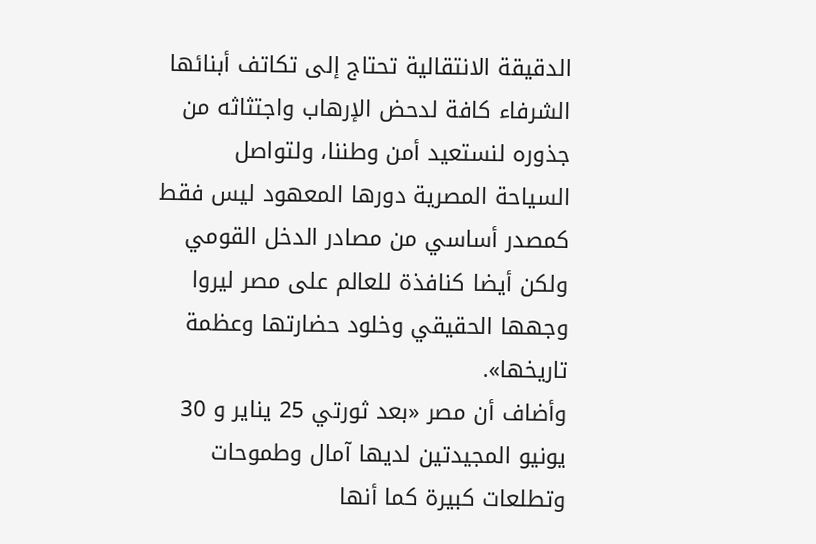الدقيقة الانتقالية تحتاج إلى تكاتف أبنائها الشرفاء كافة لدحض الإرهاب واجتثاثه من جذوره لنستعيد أمن وطننا، ولتواصل السياحة المصرية دورها المعهود ليس فقط كمصدر أساسي من مصادر الدخل القومي ولكن أيضا كنافذة للعالم على مصر ليروا وجهها الحقيقي وخلود حضارتها وعظمة تاريخها».
وأضاف أن مصر «بعد ثورتي 25 يناير و 30 يونيو المجيدتين لديها آمال وطموحات وتطلعات كبيرة كما أنها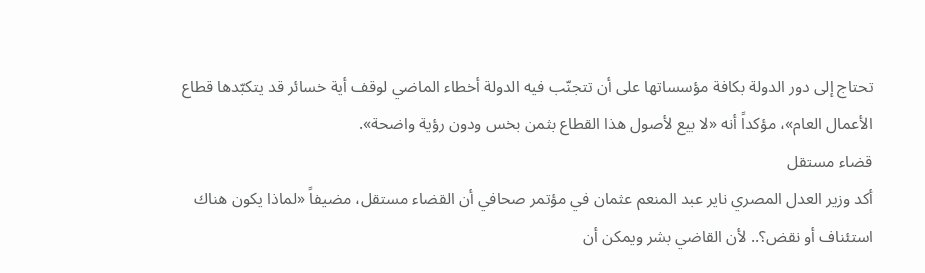تحتاج إلى دور الدولة بكافة مؤسساتها على أن تتجنّب فيه الدولة أخطاء الماضي لوقف أية خسائر قد يتكبّدها قطاع الأعمال العام»، مؤكداً أنه «لا بيع لأصول هذا القطاع بثمن بخس ودون رؤية واضحة».
قضاء مستقل
أكد وزير العدل المصري ناير عبد المنعم عثمان في مؤتمر صحافي أن القضاء مستقل، مضيفاً «لماذا يكون هناك استئناف أو نقض؟.. لأن القاضي بشر ويمكن أن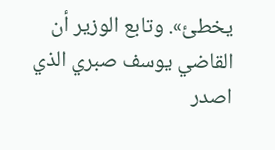يخطئ». وتابع الوزير أن القاضي يوسف صبري الذي اصدر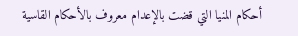أحكام المنيا التي قضت بالإعدام معروف بالأحكام القاسية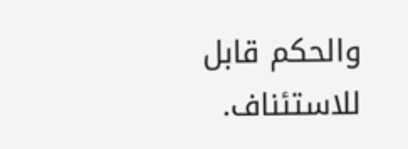والحكم قابل للاستئناف.